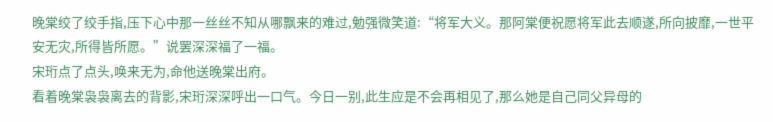晚棠绞了绞手指,压下心中那一丝丝不知从哪飘来的难过,勉强微笑道:“将军大义。那阿棠便祝愿将军此去顺遂,所向披靡,一世平安无灾,所得皆所愿。”说罢深深福了一福。
宋珩点了点头,唤来无为,命他送晚棠出府。
看着晚棠袅袅离去的背影,宋珩深深呼出一口气。今日一别,此生应是不会再相见了,那么她是自己同父异母的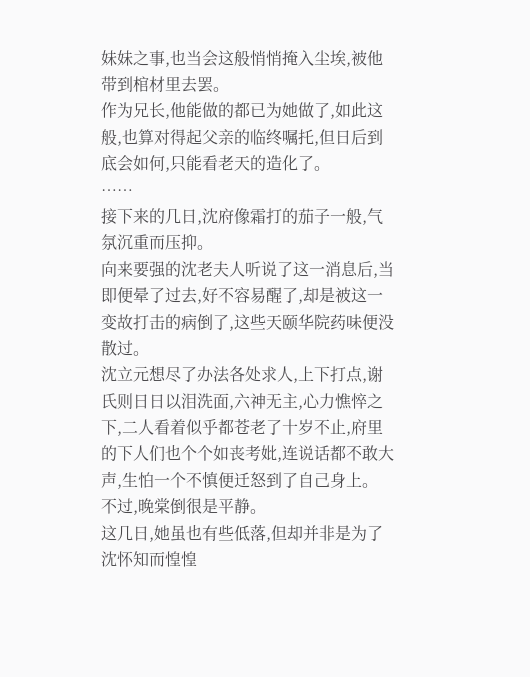妹妹之事,也当会这般悄悄掩入尘埃,被他带到棺材里去罢。
作为兄长,他能做的都已为她做了,如此这般,也算对得起父亲的临终嘱托,但日后到底会如何,只能看老天的造化了。
……
接下来的几日,沈府像霜打的茄子一般,气氛沉重而压抑。
向来要强的沈老夫人听说了这一消息后,当即便晕了过去,好不容易醒了,却是被这一变故打击的病倒了,这些天颐华院药味便没散过。
沈立元想尽了办法各处求人,上下打点,谢氏则日日以泪洗面,六神无主,心力憔悴之下,二人看着似乎都苍老了十岁不止,府里的下人们也个个如丧考妣,连说话都不敢大声,生怕一个不慎便迁怒到了自己身上。
不过,晚棠倒很是平静。
这几日,她虽也有些低落,但却并非是为了沈怀知而惶惶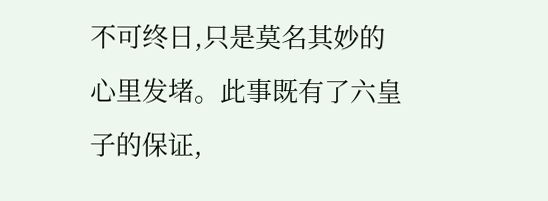不可终日,只是莫名其妙的心里发堵。此事既有了六皇子的保证,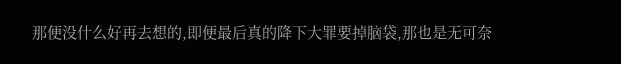那便没什么好再去想的,即便最后真的降下大罪要掉脑袋,那也是无可奈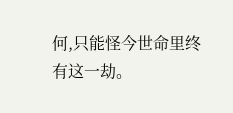何,只能怪今世命里终有这一劫。